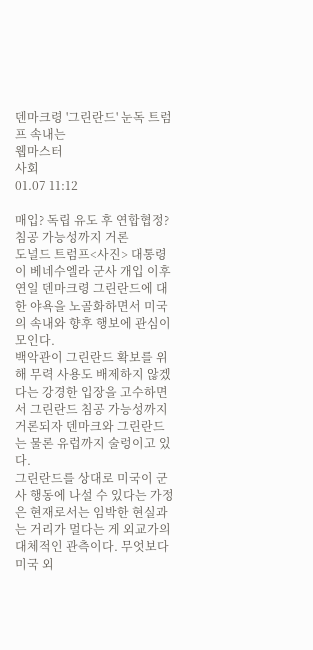덴마크령 '그린란드' 눈독 트럼프 속내는
웹마스터
사회
01.07 11:12

매입? 독립 유도 후 연합협정?
침공 가능성까지 거론
도널드 트럼프<사진> 대통령이 베네수엘라 군사 개입 이후 연일 덴마크령 그린란드에 대한 야욕을 노골화하면서 미국의 속내와 향후 행보에 관심이 모인다.
백악관이 그린란드 확보를 위해 무력 사용도 배제하지 않겠다는 강경한 입장을 고수하면서 그린란드 침공 가능성까지 거론되자 덴마크와 그린란드는 물론 유럽까지 술렁이고 있다.
그린란드를 상대로 미국이 군사 행동에 나설 수 있다는 가정은 현재로서는 임박한 현실과는 거리가 멀다는 게 외교가의 대체적인 관측이다. 무엇보다 미국 외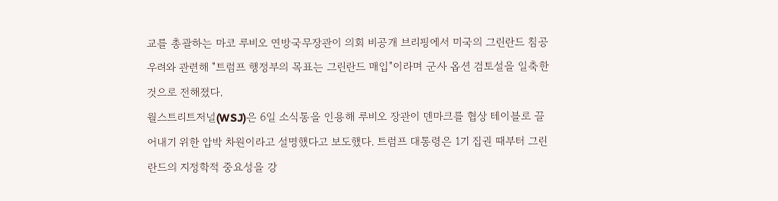교를 총괄하는 마코 루비오 연방국무장관이 의회 비공개 브리핑에서 미국의 그린란드 침공 우려와 관련해 "트럼프 행정부의 목표는 그린란드 매입"이라며 군사 옵션 검토설을 일축한 것으로 전해졌다.
월스트리트저널(WSJ)은 6일 소식통을 인용해 루비오 장관이 덴마크를 협상 테이블로 끌어내기 위한 압박 차원이라고 설명했다고 보도했다. 트럼프 대통령은 1기 집권 때부터 그린란드의 지정학적 중요성을 강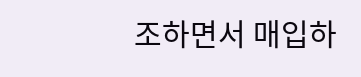조하면서 매입하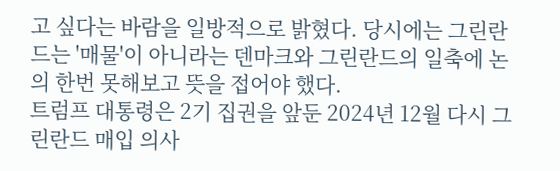고 싶다는 바람을 일방적으로 밝혔다. 당시에는 그린란드는 '매물'이 아니라는 덴마크와 그린란드의 일축에 논의 한번 못해보고 뜻을 접어야 했다.
트럼프 대통령은 2기 집권을 앞둔 2024년 12월 다시 그린란드 매입 의사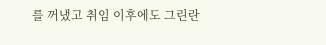를 꺼냈고 취임 이후에도 그린란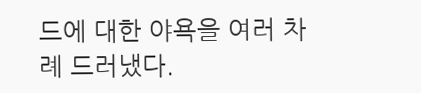드에 대한 야욕을 여러 차례 드러냈다.